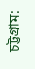চট্টগ্রাম: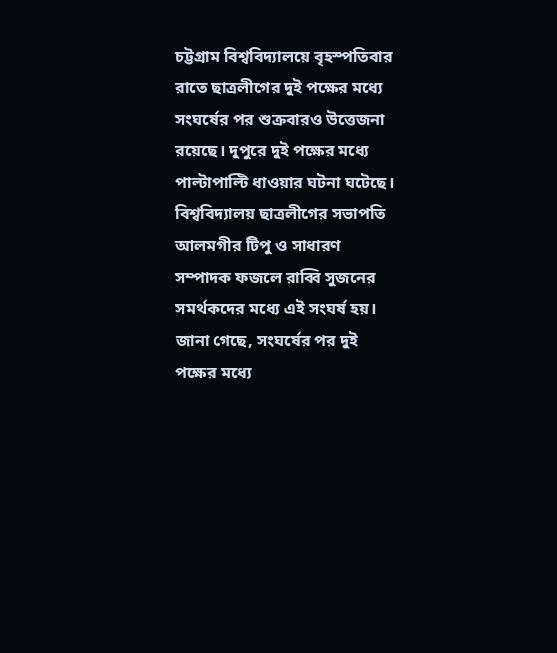চট্টগ্রাম বিশ্ববিদ্যালয়ে বৃহস্পতিবার রাতে ছাত্রলীগের দুই পক্ষের মধ্যে সংঘর্ষের পর শুক্রবারও উত্তেজনা রয়েছে। দুপুরে দুই পক্ষের মধ্যে পাল্টাপাল্টি ধাওয়ার ঘটনা ঘটেছে। বিশ্ববিদ্যালয় ছাত্রলীগের সভাপতি আলমগীর টিপু ও সাধারণ সম্পাদক ফজলে রাব্বি সুজনের সমর্থকদের মধ্যে এই সংঘর্ষ হয়।
জানা গেছে, সংঘর্ষের পর দুই পক্ষের মধ্যে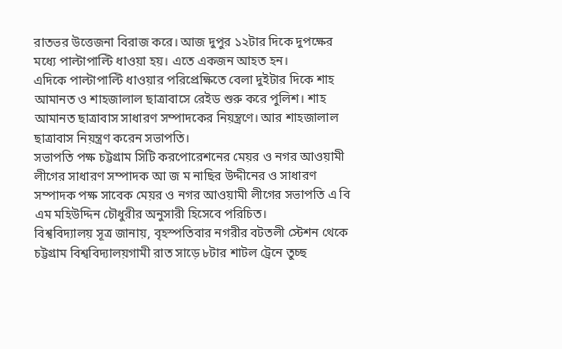রাতভর উত্তেজনা বিরাজ করে। আজ দুপুর ১২টার দিকে দুপক্ষের মধ্যে পাল্টাপাল্টি ধাওয়া হয়। এতে একজন আহত হন।
এদিকে পাল্টাপাল্টি ধাওয়ার পরিপ্রেক্ষিতে বেলা দুইটার দিকে শাহ আমানত ও শাহজালাল ছাত্রাবাসে রেইড শুরু করে পুলিশ। শাহ আমানত ছাত্রাবাস সাধারণ সম্পাদকের নিয়ন্ত্রণে। আর শাহজালাল ছাত্রাবাস নিয়ন্ত্রণ করেন সভাপতি।
সভাপতি পক্ষ চট্টগ্রাম সিটি করপোরেশনের মেয়র ও নগর আওয়ামী লীগের সাধারণ সম্পাদক আ জ ম নাছির উদ্দীনের ও সাধারণ সম্পাদক পক্ষ সাবেক মেয়র ও নগর আওয়ামী লীগের সভাপতি এ বি এম মহিউদ্দিন চৌধুরীর অনুসারী হিসেবে পরিচিত।
বিশ্ববিদ্যালয় সূত্র জানায়, বৃহস্পতিবার নগরীর বটতলী স্টেশন থেকে চট্টগ্রাম বিশ্ববিদ্যালয়গামী রাত সাড়ে ৮টার শাটল ট্রেনে তুচ্ছ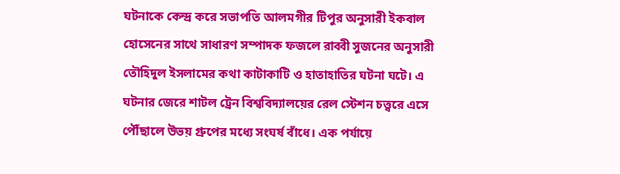ঘটনাকে কেন্দ্র করে সভাপতি আলমগীর টিপুর অনুসারী ইকবাল হোসেনের সাথে সাধারণ সম্পাদক ফজলে রাব্বী সুজনের অনুসারী তৌহিদুল ইসলামের কথা কাটাকাটি ও হাতাহাতির ঘটনা ঘটে। এ ঘটনার জেরে শাটল ট্রেন বিশ্ববিদ্যালয়ের রেল স্টেশন চত্ত্বরে এসে পৌঁছালে উভয় গ্রুপের মধ্যে সংঘর্ষ বাঁধে। এক পর্যায়ে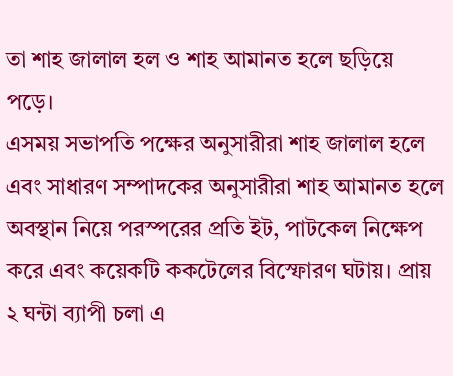তা শাহ জালাল হল ও শাহ আমানত হলে ছড়িয়ে পড়ে।
এসময় সভাপতি পক্ষের অনুসারীরা শাহ জালাল হলে এবং সাধারণ সম্পাদকের অনুসারীরা শাহ আমানত হলে অবস্থান নিয়ে পরস্পরের প্রতি ইট, পাটকেল নিক্ষেপ করে এবং কয়েকটি ককটেলের বিস্ফোরণ ঘটায়। প্রায় ২ ঘন্টা ব্যাপী চলা এ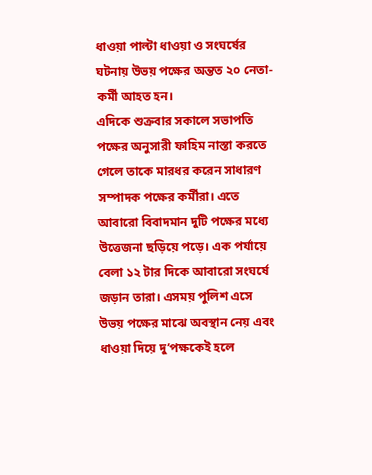ধাওয়া পাল্টা ধাওয়া ও সংঘর্ষের ঘটনায় উভয় পক্ষের অন্তত ২০ নেতা-কর্মী আহত হন।
এদিকে শুক্রবার সকালে সভাপতি পক্ষের অনুসারী ফাহিম নাস্তা করতে গেলে তাকে মারধর করেন সাধারণ সম্পাদক পক্ষের কর্মীরা। এতে আবারো বিবাদমান দুটি পক্ষের মধ্যে উত্তেজনা ছড়িয়ে পড়ে। এক পর্যায়ে বেলা ১২ টার দিকে আবারো সংঘর্ষে জড়ান তারা। এসময় পুলিশ এসে উভয় পক্ষের মাঝে অবস্থান নেয় এবং ধাওয়া দিয়ে দু’পক্ষকেই হলে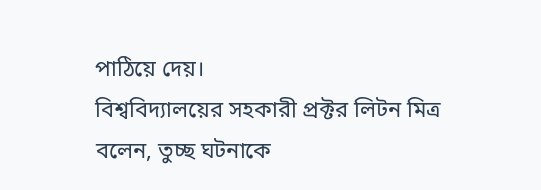পাঠিয়ে দেয়।
বিশ্ববিদ্যালয়ের সহকারী প্রক্টর লিটন মিত্র বলেন, তুচ্ছ ঘটনাকে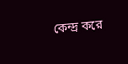কেন্দ্র করে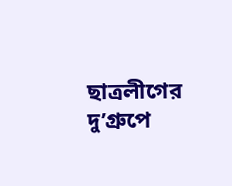ছাত্রলীগের দু’গ্রুপে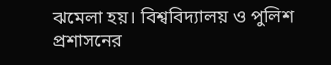ঝমেলা হয়। বিশ্ববিদ্যালয় ও পুলিশ প্রশাসনের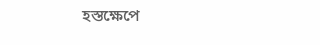হস্তক্ষেপে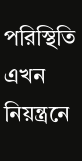পরিস্থিতি এখন নিয়ন্ত্রনে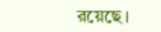রয়েছে।